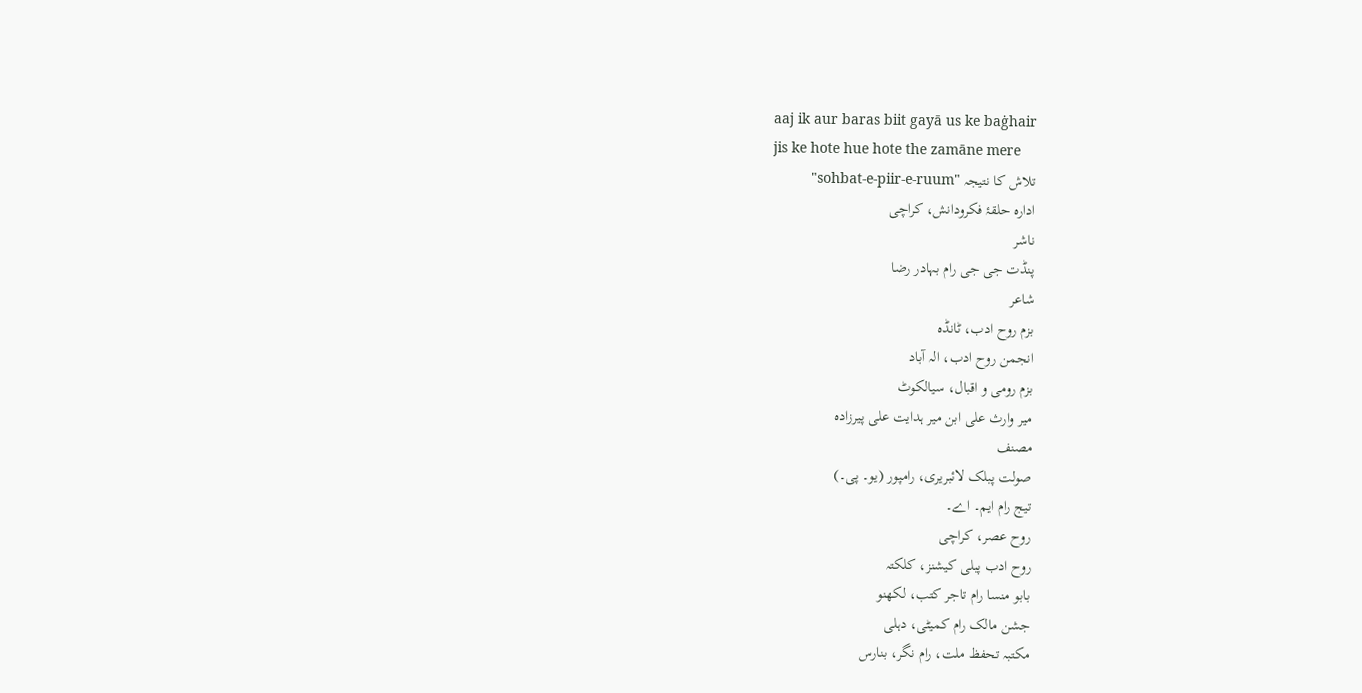aaj ik aur baras biit gayā us ke baġhair
jis ke hote hue hote the zamāne mere
تلاش کا نتیجہ "sohbat-e-piir-e-ruum"
ادارہ حلقۂ فکرودانش، کراچی
ناشر
پنڈت جی جی رام بہادر رضا
شاعر
بزم روح ادب، ٹانڈہ
انجمن روح ادب، الہ آباد
بزم رومی و اقبال، سیالکوٹ
میر وارث علی ابن میر ہدایت علی پیرزادہ
مصنف
صولت پبلک لائبریری، رامپور (یو۔ پی۔)
تیج رام ایم۔ اے۔
روح عصر، کراچی
روح ادب پبلی کیشنز، کلکتہ
بابو منسا رام تاجر کتب، لکھنو
جشن مالک رام کمیٹی، دہلی
مکتبہ تحفظ ملت، رام نگر، بنارس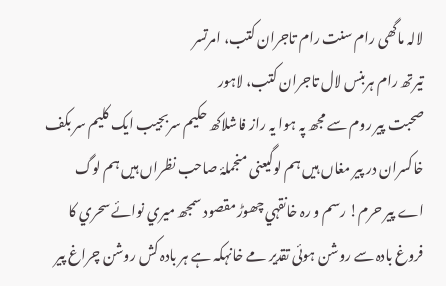لالہ ماگھی رام سنت رام تاجران کتب، امرتسر
تیرتھ رام ہربنس لال تاجران کتب، لاہور
صحبت پیر روم سے مجھ پہ ہوا یہ راز فاشلاکھ حکیم سربجیب ایک کلیم سر بکف
خاکسران در پیر مغاں ہیں ہم لوگیعنی منجملۂ صاحب نظراں ہیں ہم لوگ
اے پير حرم! رسم و رہ خانقہي چھوڑ مقصود سمجھ ميري نوائے سحري کا
فروغ بادہ سے روشن ہوئی تقدیر مے خانہکہ ہے ہر بادہ کش روشن چراغ پیر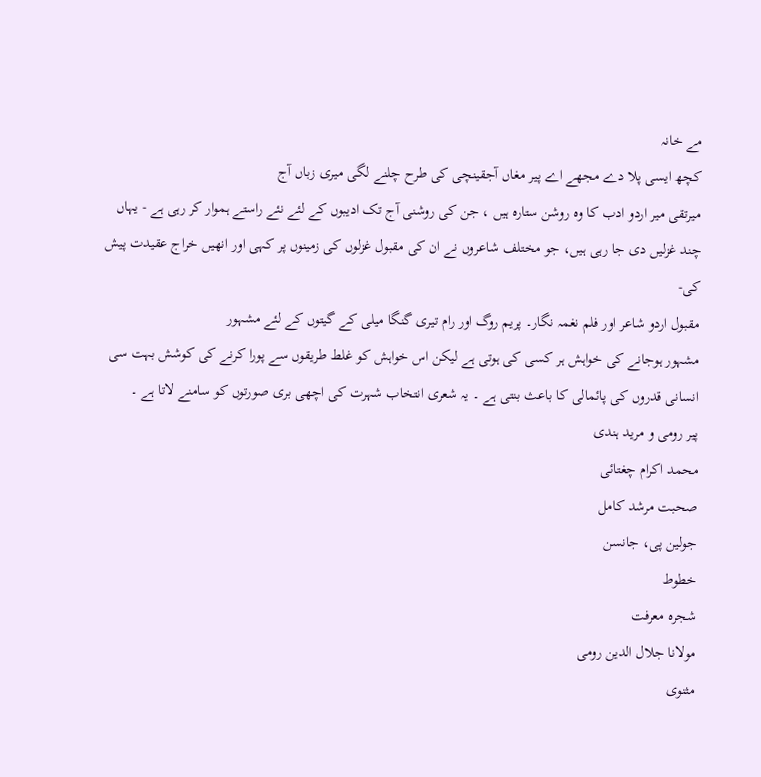مے خانہ
کچھ ایسی پلا دے مجھے اے پیر مغاں آجقینچی کی طرح چلنے لگی میری زباں آج
میرتقی میر اردو ادب کا وہ روشن ستارہ ہیں ، جن کی روشنی آج تک ادیبوں کے لئے نئے راستے ہموار کر رہی ہے - یہاں چند غزلیں دی جا رہی ہیں، جو مختلف شاعروں نے ان کی مقبول غزلوں کی زمینوں پر کہی اور انھیں خراج عقیدت پیش کی-
مقبول اردو شاعر اور فلم نغمہ نگار۔ پریم روگ اور رام تیری گنگا میلی کے گیتوں کے لئے مشہور
مشہور ہوجانے کی خواہش ہر کسی کی ہوتی ہے لیکن اس خواہش کو غلط طریقوں سے پورا کرنے کی کوشش بہت سی انسانی قدروں کی پائمالی کا باعث بنتی ہے ۔ یہ شعری انتخاب شہرت کی اچھی بری صورتوں کو سامنے لاتا ہے ۔
پیر رومی و مرید ہندی
محمد اکرام چغتائی
صحبت مرشد کامل
جولین پی، جانسن
خطوط
شجرہ معرفت
مولانا جلال الدین رومی
مثنوی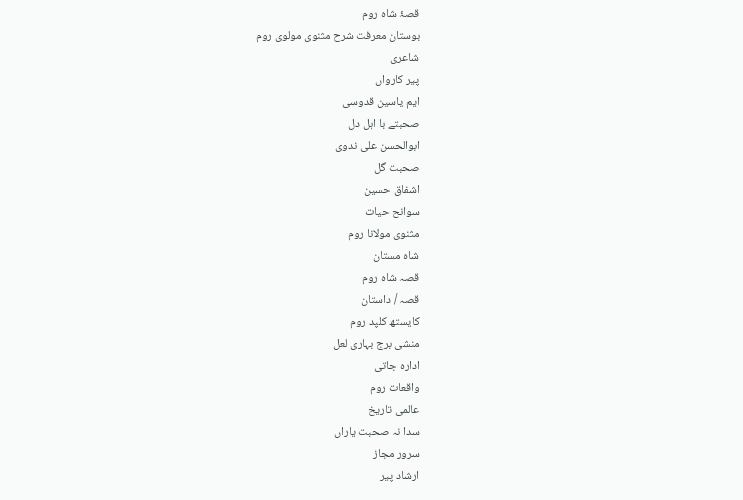قصۂ شاہ روم
بوستان معرفت شرح مثنوی مولوی روم
شاعری
پیر کارواں
ایم یاسین قدوسی
صحبتے با اہل دل
ابوالحسن علی ندوی
صحبت گل
اشفاق حسین
سوانح حیات
مثنوی مولانا روم
شاہ مستان
قصہ شاہ روم
قصہ / داستان
کایستھ کلپد روم
منشی برج بہاری لعل
ادارہ جاتی
واقعات روم
عالمی تاریخ
سدا نہ صحبت یاراں
سرور مجاز
ارشاد پیر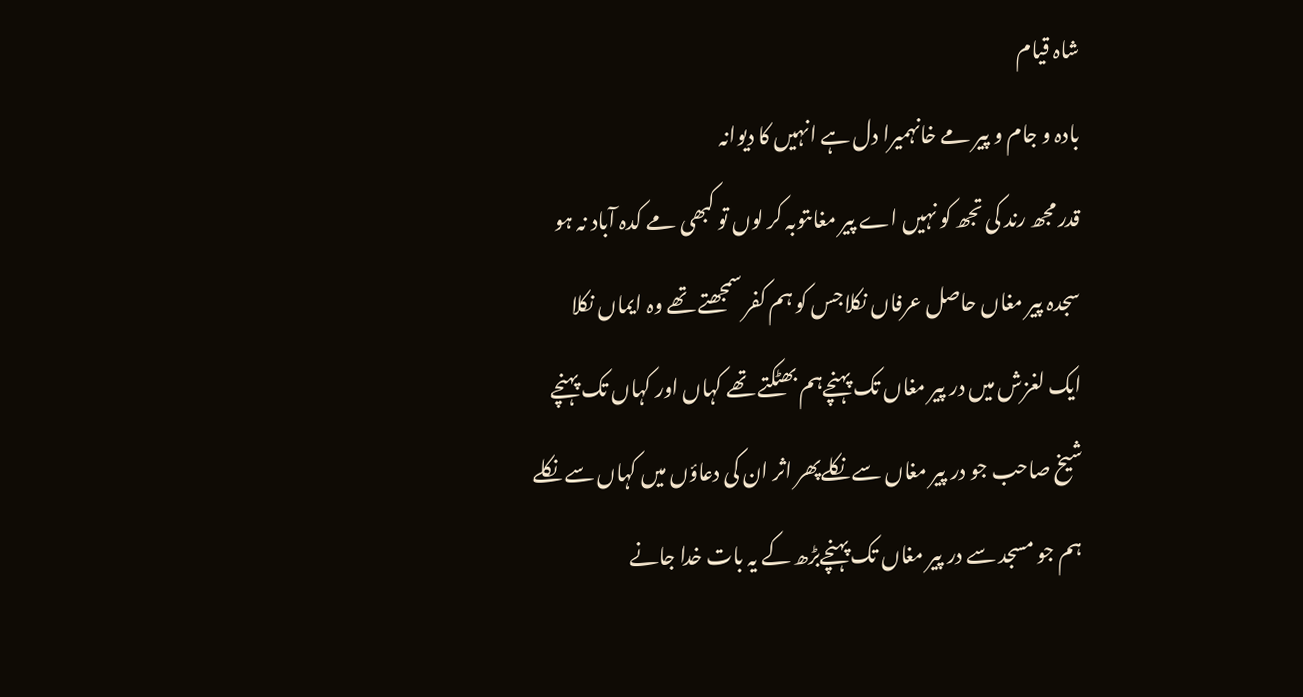شاہ قیام
بادہ و جام و پیر مے خانہمیرا دل ہے انہیں کا دیوانہ
قدر مجھ رند کی تجھ کو نہیں اے پیر مغاںتوبہ کر لوں تو کبھی مے کدہ آباد نہ ہو
سجدہ پیر مغاں حاصل عرفاں نکلاجس کو ہم کفر سمجھتے تھے وہ ایماں نکلا
ایک لغزش میں در پیر مغاں تک پہنچےہم بھٹکتے تھے کہاں اور کہاں تک پہنچے
شیخ صاحب جو در پیر مغاں سے نکلےپھر اثر ان کی دعاؤں میں کہاں سے نکلے
ہم جو مسجد سے در پیر مغاں تک پہنچےبڑھ کے یہ بات خدا جانے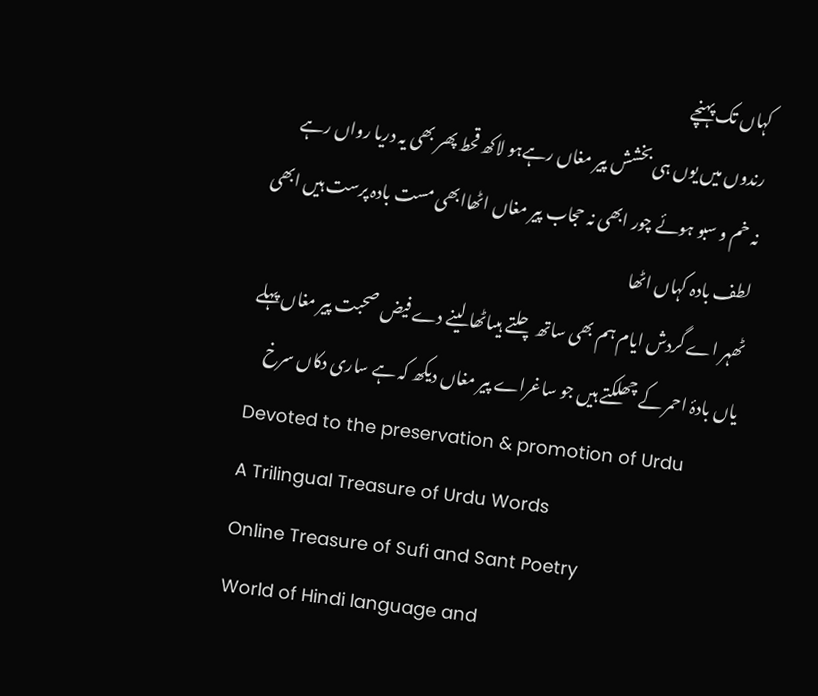کہاں تک پہنچے
رندوں میں یوں ہی بخشش پیر مغاں رہےہو لاکھ قحط پھر بھی یہ دریا رواں رہے
نہ خم و سبو ہوئے چور ابھی نہ حجاب پیر مغاں اٹھاابھی مست بادہ پرست ہیں ابھی لطف بادہ کہاں اٹھا
ٹھہر اے گردش ایام ہم بھی ساتھ چلتے ہیںاٹھا لینے دے فیض صحبت پیر مغاں پہلے
یاں بادۂ احمر کے چھلکتے ہیں جو ساغراے پیر مغاں دیکھ کہ ہے ساری دکاں سرخ
Devoted to the preservation & promotion of Urdu
A Trilingual Treasure of Urdu Words
Online Treasure of Sufi and Sant Poetry
World of Hindi language and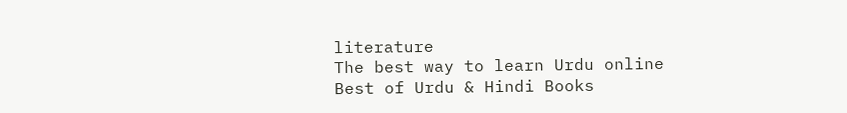literature
The best way to learn Urdu online
Best of Urdu & Hindi Books